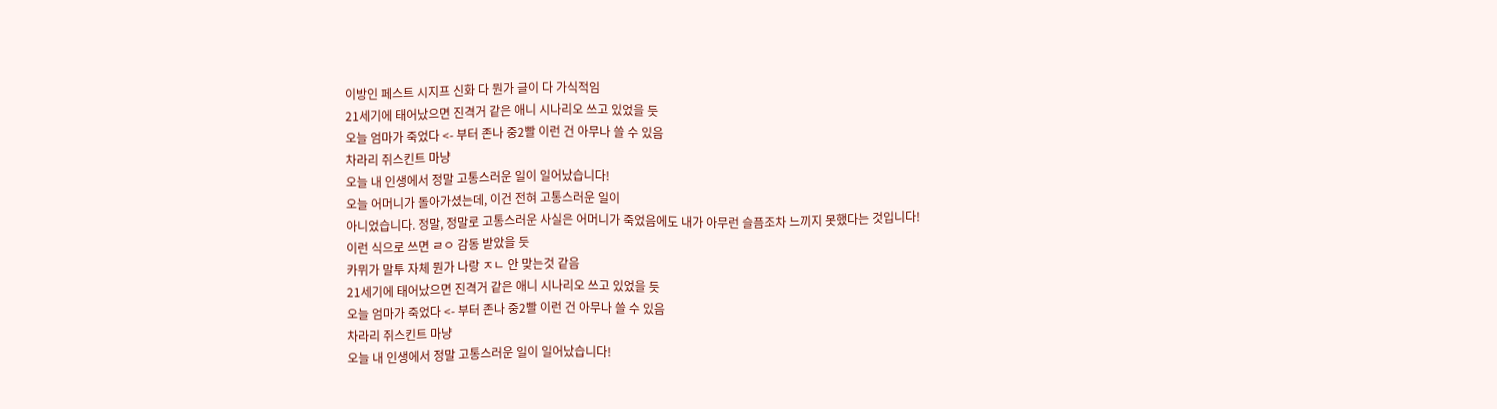이방인 페스트 시지프 신화 다 뭔가 글이 다 가식적임
21세기에 태어났으면 진격거 같은 애니 시나리오 쓰고 있었을 듯
오늘 엄마가 죽었다 <- 부터 존나 중2빨 이런 건 아무나 쓸 수 있음
차라리 쥐스킨트 마냥
오늘 내 인생에서 정말 고통스러운 일이 일어났습니다!
오늘 어머니가 돌아가셨는데, 이건 전혀 고통스러운 일이
아니었습니다. 정말, 정말로 고통스러운 사실은 어머니가 죽었음에도 내가 아무런 슬픔조차 느끼지 못했다는 것입니다!
이런 식으로 쓰면 ㄹㅇ 감동 받았을 듯
카뮈가 말투 자체 뭔가 나랑 ㅈㄴ 안 맞는것 같음
21세기에 태어났으면 진격거 같은 애니 시나리오 쓰고 있었을 듯
오늘 엄마가 죽었다 <- 부터 존나 중2빨 이런 건 아무나 쓸 수 있음
차라리 쥐스킨트 마냥
오늘 내 인생에서 정말 고통스러운 일이 일어났습니다!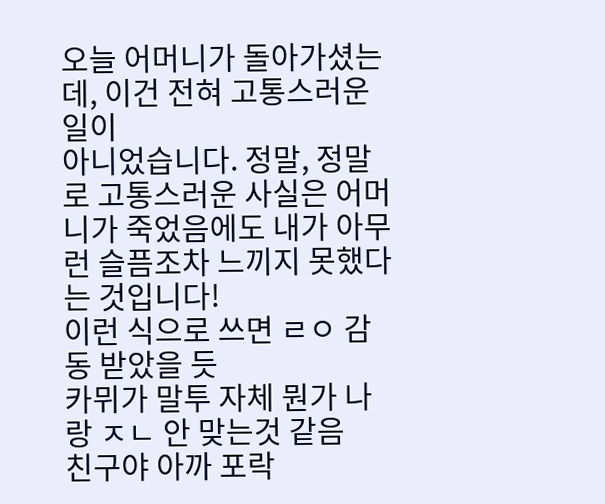오늘 어머니가 돌아가셨는데, 이건 전혀 고통스러운 일이
아니었습니다. 정말, 정말로 고통스러운 사실은 어머니가 죽었음에도 내가 아무런 슬픔조차 느끼지 못했다는 것입니다!
이런 식으로 쓰면 ㄹㅇ 감동 받았을 듯
카뮈가 말투 자체 뭔가 나랑 ㅈㄴ 안 맞는것 같음
친구야 아까 포락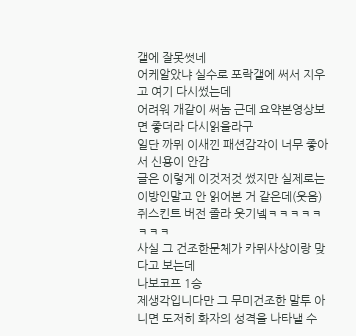갤에 잘못썻네
어케알았냐 실수로 포락갤에 써서 지우고 여기 다시썼는데
어려워 개같이 써놈 근데 요약본영상보면 좋더라 다시읽을라구
일단 까뮈 이새낀 패션감각이 너무 좋아서 신용이 안감
글은 이렇게 이것저것 썼지만 실제로는 이방인말고 안 읽어본 거 같은데(웃음)
쥐스킨트 버전 졸라 웃기넼ㅋㅋㅋㅋㅋㅋㅋㅋ
사실 그 건조한문체가 카뮈사상이랑 맞다고 보는데
나보코프 1승
제생각입니다만 그 무미건조한 말투 아니면 도저히 화자의 성격을 나타낼 수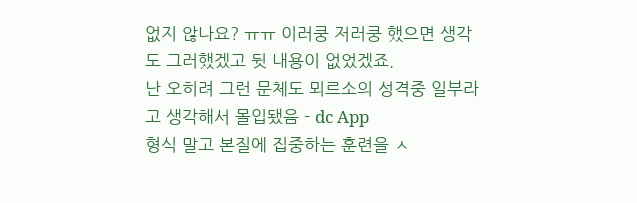없지 않나요? ㅠㅠ 이러쿵 저러쿵 했으면 생각도 그러했겠고 뒷 내용이 없었겠죠.
난 오히려 그런 문체도 뫼르소의 성격중 일부라고 생각해서 몰입됐음 - dc App
형식 말고 본질에 집중하는 훈련을 ㅅ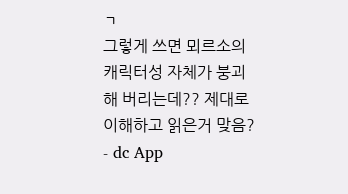ㄱ
그렇게 쓰면 뫼르소의 캐릭터성 자체가 붕괴해 버리는데?? 제대로 이해하고 읽은거 맞음? - dc App